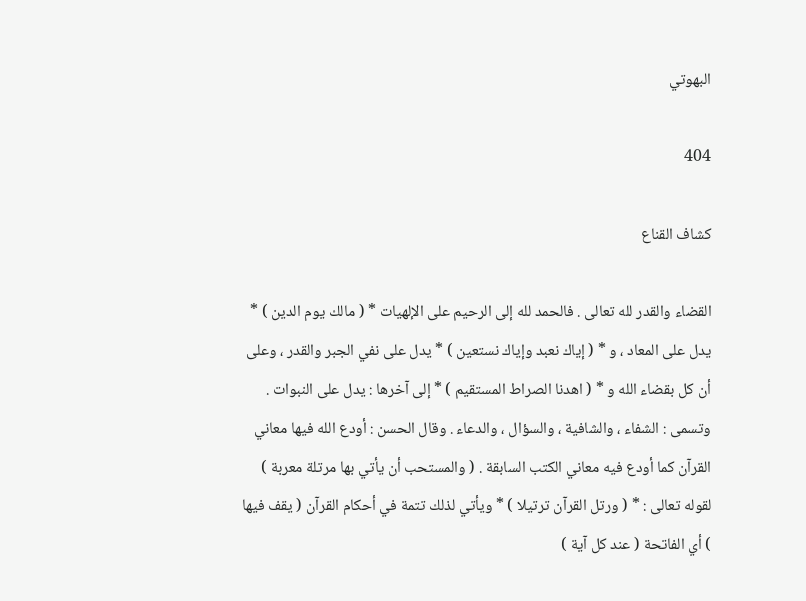البهوتي

404

كشاف القناع

القضاء والقدر لله تعالى . فالحمد لله إلى الرحيم على الإلهيات * ( مالك يوم الدين ) * يدل على المعاد ، و * ( إياك نعبد وإياك نستعين ) * يدل على نفي الجبر والقدر ، وعلى أن كل بقضاء الله و * ( اهدنا الصراط المستقيم ) * إلى آخرها : يدل على النبوات . وتسمى : الشفاء ، والشافية ، والسؤال ، والدعاء . وقال الحسن : أودع الله فيها معاني القرآن كما أودع فيه معاني الكتب السابقة . ( والمستحب أن يأتي بها مرتلة معربة ) لقوله تعالى : * ( ورتل القرآن ترتيلا ) * ويأتي لذلك تتمة في أحكام القرآن ( يقف فيها ) أي الفاتحة ( عند كل آية )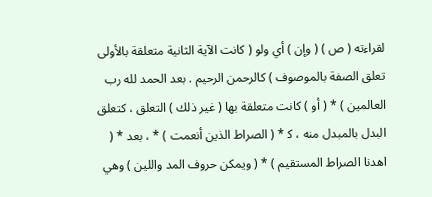لقراءته ( ص ) ( وإن ) أي ولو ( كانت الآية الثانية متعلقة بالأولى تعلق الصفة بالموصوف ) كالرحمن الرحيم . بعد الحمد لله رب العالمين ) * ( أو ) كانت متعلقة بها ( غير ذلك ) التعلق ، كتعلق البدل بالمبدل منه ، ك‍ * ( الصراط الذين أنعمت ) * ، بعد * ( اهدنا الصراط المستقيم ) * ( ويمكن حروف المد واللين ) وهي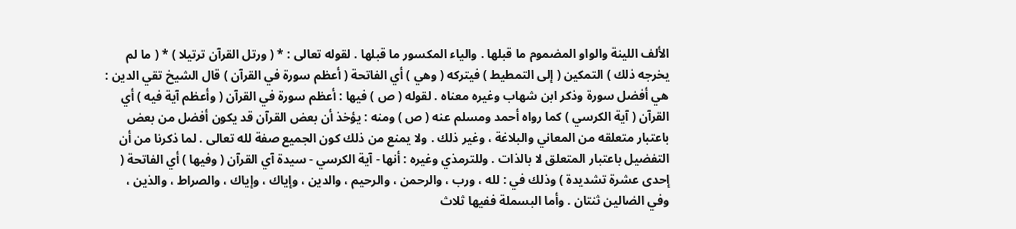الألف اللينة والواو المضموم ما قبلها . والياء المكسور ما قبلها . لقوله تعالى : * ( ورتل القرآن ترتيلا ) * ( ما لم يخرجه ذلك ) التمكين ( إلى التمطيط ) فيتركه ( وهي ) أي الفاتحة ( أعظم سورة في القرآن ) قال الشيخ تقي الدين : هي أفضل سورة وذكر ابن شهاب وغيره معناه . لقوله ( ص ) فيها : أعظم سورة في القرآن ( وأعظم آية فيه ) أي القرآن ( آية الكرسي ) كما رواه أحمد ومسلم عنه ( ص ) ومنه : يؤخذ أن بعض القرآن قد يكون أفضل من بعض باعتبار متعلقه من المعاني والبلاغة ، وغير ذلك . ولا يمنع من ذلك كون الجميع صفة لله تعالى . لما ذكرنا من أن التفضيل باعتبار المتعلق لا بالذات . وللترمذي وغيره : أنها - آية الكرسي - سيدة آي القرآن ( وفيها ) أي الفاتحة ( إحدى عشرة تشديدة ) وذلك في : لله ، ورب ، والرحمن ، والرحيم ، والدين ، وإياك ، وإياك ، والصراط ، والذين ، وفي الضالين ثنتان . وأما البسملة ففيها ثلاث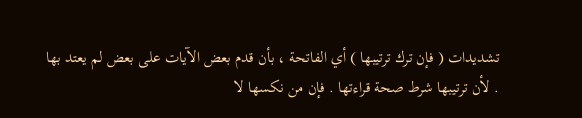تشديدات ( فإن ترك ترتيبها ) أي الفاتحة ، بأن قدم بعض الآيات على بعض لم يعتد بها . لأن ترتيبها شرط صحة قراءتها . فإن من نكسها لا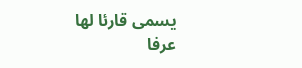يسمى قارئا لها عرفا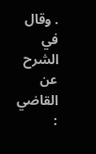. وقال في الشرح عن القاضي :